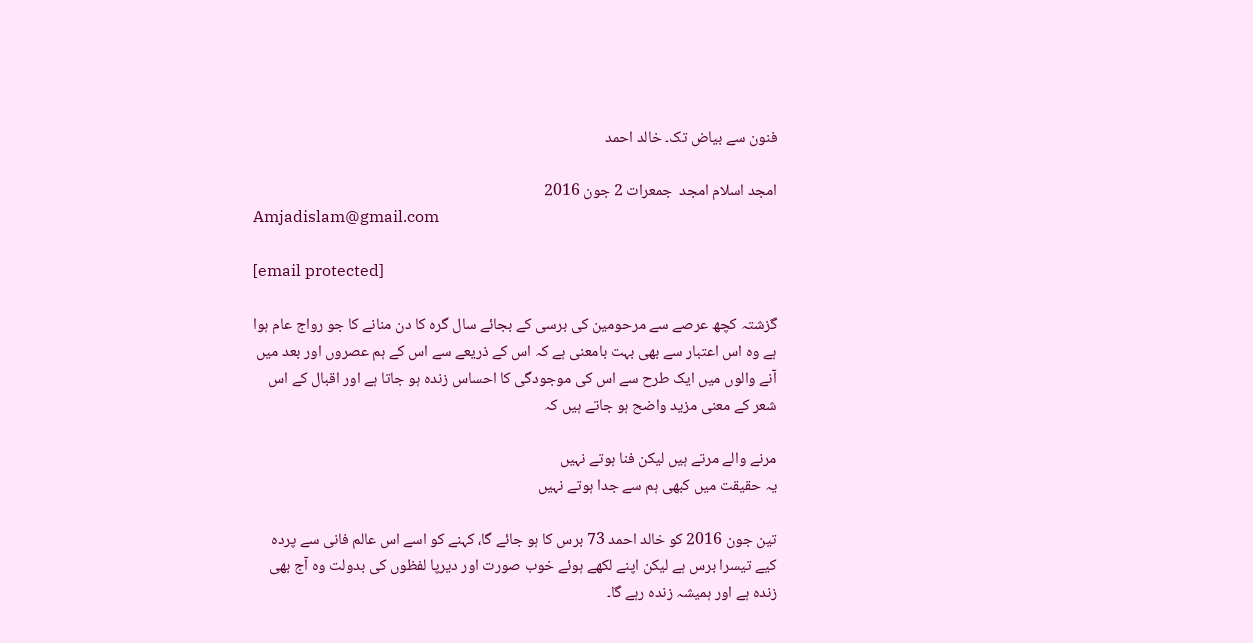فنون سے بیاض تک۔ خالد احمد

امجد اسلام امجد  جمعرات 2 جون 2016
Amjadislam@gmail.com

[email protected]

گزشتہ کچھ عرصے سے مرحومین کی برسی کے بجائے سال گرہ کا دن منانے کا جو رواج عام ہوا ہے وہ اس اعتبار سے بھی بہت بامعنی ہے کہ اس کے ذریعے سے اس کے ہم عصروں اور بعد میں آنے والوں میں ایک طرح سے اس کی موجودگی کا احساس زندہ ہو جاتا ہے اور اقبال کے اس شعر کے معنی مزید واضح ہو جاتے ہیں کہ

مرنے والے مرتے ہیں لیکن فنا ہوتے نہیں
یہ حقیقت میں کبھی ہم سے جدا ہوتے نہیں

تین جون 2016 کو خالد احمد 73 برس کا ہو جائے گا، کہنے کو اسے اس عالم فانی سے پردہ کیے تیسرا برس ہے لیکن اپنے لکھے ہوئے خوب صورت اور دیرپا لفظوں کی بدولت وہ آج بھی زندہ ہے اور ہمیشہ زندہ رہے گا۔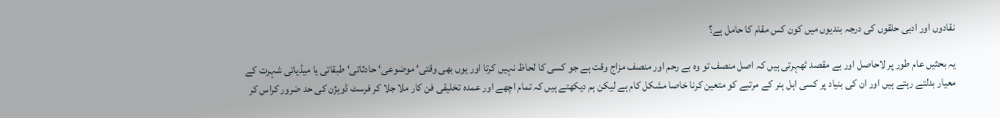نقادوں اور ادبی حلقوں کی درجہ بندیوں میں کون کس مقام کا حامل ہے؟

یہ بحثیں عام طور پر لاحاصل اور بے مقصد ٹھہرتی ہیں کہ اصل منصف تو وہ بے رحم اور منصف مزاج وقت ہے جو کسی کا لحاظ نہیں کرتا اور یوں بھی وقتی‘ موضوعی‘ حادثاتی‘ طبقاتی یا میڈیاتی شہرت کے معیار بدلتے رہتے ہیں اور ان کی بنیاد پر کسی اہل ہنر کے مرتبے کو متعین کرنا خاصا مشکل کام ہے لیکن ہم دیکھتے ہیں کہ تمام اچھے اور عمدہ تخلیقی فن کار ملا جلا کر فرسٹ ڈویژن کی حد ضرور کراس کر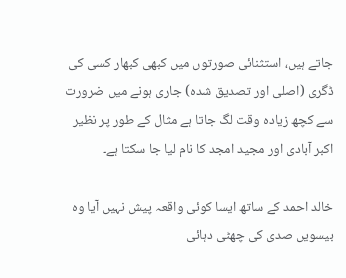جاتے ہیں، استثنائی صورتوں میں کبھی کبھار کسی کی ڈگری (اصلی اور تصدیق شدہ) جاری ہونے میں ضرورت سے کچھ زیادہ وقت لگ جاتا ہے مثال کے طور پر نظیر اکبر آبادی اور مجید امجد کا نام لیا جا سکتا ہے۔

خالد احمد کے ساتھ ایسا کوئی واقعہ پیش نہیں آیا وہ بیسویں صدی کی چھٹی دہائی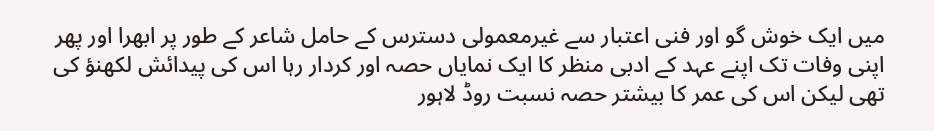میں ایک خوش گو اور فنی اعتبار سے غیرمعمولی دسترس کے حامل شاعر کے طور پر ابھرا اور پھر اپنی وفات تک اپنے عہد کے ادبی منظر کا ایک نمایاں حصہ اور کردار رہا اس کی پیدائش لکھنؤ کی تھی لیکن اس کی عمر کا بیشتر حصہ نسبت روڈ لاہور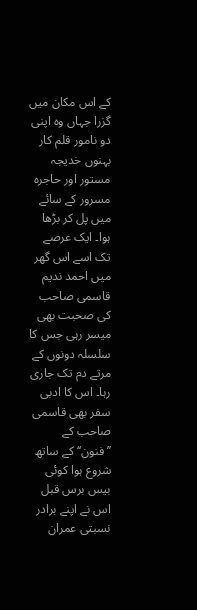کے اس مکان میں گزرا جہاں وہ اپنی دو نامور قلم کار بہنوں خدیجہ مستور اور حاجرہ مسرور کے سائے میں پل کر بڑھا ہوا۔ ایک عرصے تک اسے اس گھر میں احمد ندیم قاسمی صاحب کی صحبت بھی میسر رہی جس کا سلسلہ دونوں کے مرتے دم تک جاری رہا۔ اس کا ادبی سفر بھی قاسمی صاحب کے ’’فنون‘‘ کے ساتھ شروع ہوا کوئی بیس برس قبل اس نے اپنے برادر نسبتی عمران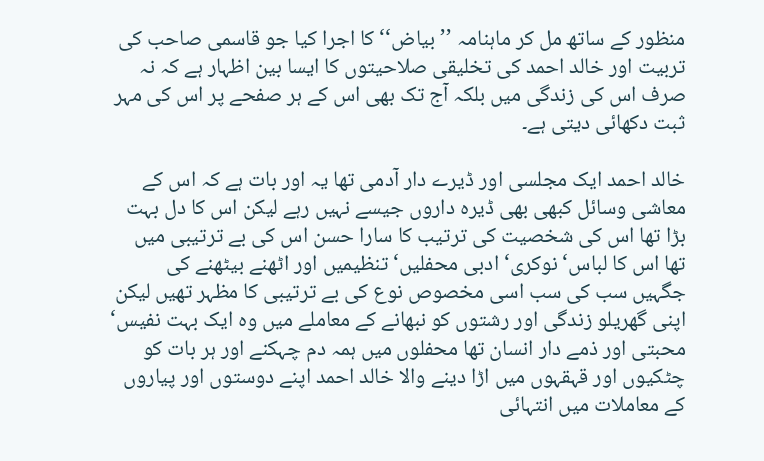منظور کے ساتھ مل کر ماہنامہ ’’بیاض‘‘ کا اجرا کیا جو قاسمی صاحب کی تربیت اور خالد احمد کی تخلیقی صلاحیتوں کا ایسا بین اظہار ہے کہ نہ صرف اس کی زندگی میں بلکہ آج تک بھی اس کے ہر صفحے پر اس کی مہر ثبت دکھائی دیتی ہے۔

خالد احمد ایک مجلسی اور ڈیرے دار آدمی تھا یہ اور بات ہے کہ اس کے معاشی وسائل کبھی بھی ڈیرہ داروں جیسے نہیں رہے لیکن اس کا دل بہت بڑا تھا اس کی شخصیت کی ترتیب کا سارا حسن اس کی بے ترتیبی میں تھا اس کا لباس‘ نوکری‘ ادبی محفلیں‘ تنظیمیں اور اٹھنے بیٹھنے کی جگہیں سب کی سب اسی مخصوص نوع کی بے ترتیبی کا مظہر تھیں لیکن اپنی گھریلو زندگی اور رشتوں کو نبھانے کے معاملے میں وہ ایک بہت نفیس‘ محبتی اور ذمے دار انسان تھا محفلوں میں ہمہ دم چہکنے اور ہر بات کو چٹکیوں اور قہقہوں میں اڑا دینے والا خالد احمد اپنے دوستوں اور پیاروں کے معاملات میں انتہائی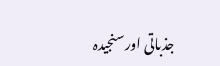جذباتی اور سنجیدہ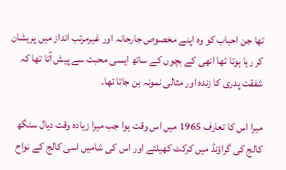تھا جن احباب کو وہ اپنے مخصوص جارحانہ اور غیرمرتب انداز میں پریشان کر رہا ہوتا تھا انھی کے بچوں کے ساتھ ایسی محبت سے پیش آتا تھا کہ شفقت پدری کا زندہ اور مثالی نمونہ بن جاتا تھا۔

میرا اس کا تعارف 1965 میں اس وقت ہوا جب میرا زیادہ وقت دیال سنگھ کالج کی گراؤنڈ میں کرکٹ کھیلتے اور اس کی شامیں اسی کالج کے نواح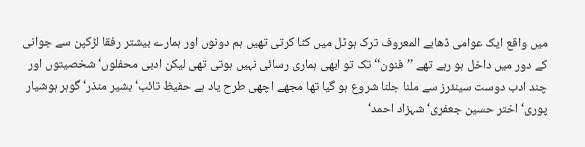میں واقع ایک عوامی ڈھابے المعروف ترک ہوٹل میں کٹا کرتی تھیں ہم دونوں اور ہمارے بیشتر رفقا لڑکپن سے جوانی کے دور میں داخل ہو رہے تھے ’’فنون‘‘ تک تو ابھی ہماری رسائی نہیں ہوتی تھی لیکن ادبی محفلوں‘ شخصیتوں اور چند ادب دوست سینئرز سے ملنا جلنا شروع ہو گیا تھا مجھے اچھی طرح یاد ہے حفیظ تائب‘ بشیر منذر‘ گوہر ہوشیار پوری‘ اختر حسین جعفری‘ شہزاد احمد‘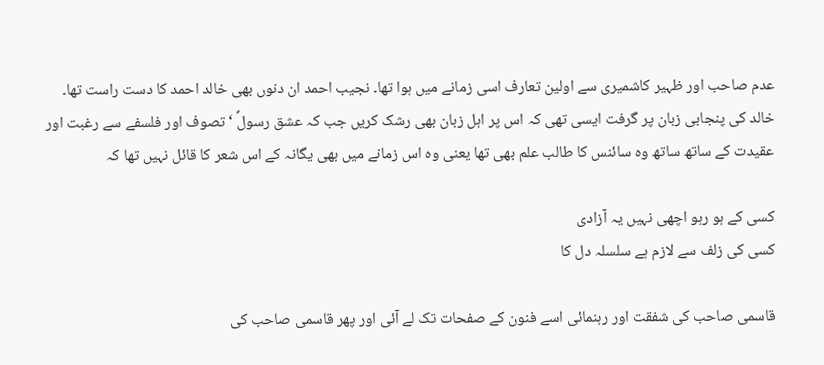عدم صاحب اور ظہیر کاشمیری سے اولین تعارف اسی زمانے میں ہوا تھا۔ نجیب احمد ان دنوں بھی خالد احمد کا دست راست تھا۔ خالد کی پنجابی زبان پر گرفت ایسی تھی کہ اس پر اہل زبان بھی رشک کریں جب کہ عشق رسولؐ ‘ تصوف اور فلسفے سے رغبت اور عقیدت کے ساتھ ساتھ وہ سائنس کا طالب علم بھی تھا یعنی وہ اس زمانے میں بھی یگانہ کے اس شعر کا قائل نہیں تھا کہ

کسی کے ہو رہو اچھی نہیں یہ آزادی
کسی کی زلف سے لازم ہے سلسلہ دل کا

قاسمی صاحب کی شفقت اور رہنمائی اسے فنون کے صفحات تک لے آئی اور پھر قاسمی صاحب کی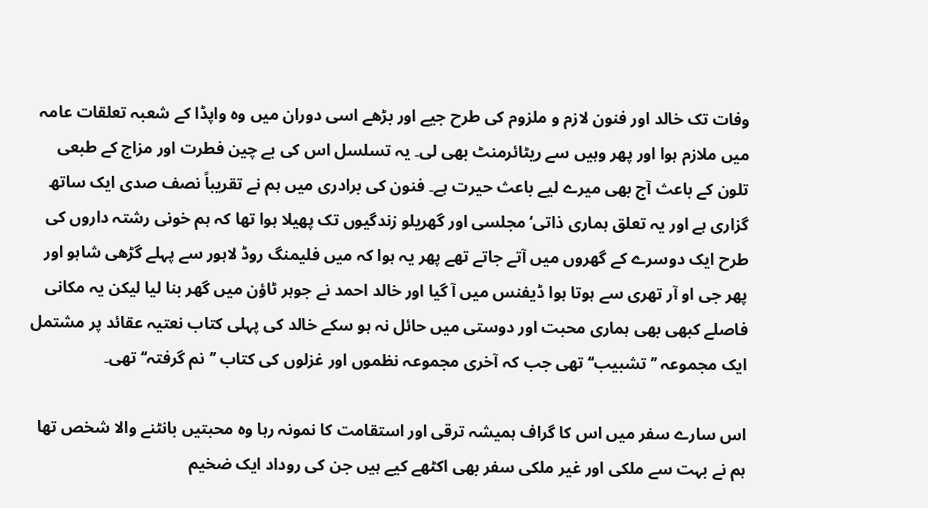وفات تک خالد اور فنون لازم و ملزوم کی طرح جیے اور بڑھے اسی دوران میں وہ واپڈا کے شعبہ تعلقات عامہ میں ملازم ہوا اور پھر وہیں سے ریٹائرمنٹ بھی لی۔ یہ تسلسل اس کی بے چین فطرت اور مزاج کے طبعی تلون کے باعث آج بھی میرے لیے باعث حیرت ہے۔ فنون کی برادری میں ہم نے تقریباً نصف صدی ایک ساتھ گزاری ہے اور یہ تعلق ہماری ذاتی‘مجلسی اور گھریلو زندگیوں تک پھیلا ہوا تھا کہ ہم خونی رشتہ داروں کی طرح ایک دوسرے کے گھروں میں آتے جاتے تھے پھر یہ ہوا کہ میں فلیمنگ روڈ لاہور سے پہلے گڑھی شاہو اور پھر جی او آر تھری سے ہوتا ہوا ڈیفنس میں آ گیا اور خالد احمد نے جوہر ٹاؤن میں گھر بنا لیا لیکن یہ مکانی فاصلے کبھی بھی ہماری محبت اور دوستی میں حائل نہ ہو سکے خالد کی پہلی کتاب نعتیہ عقائد پر مشتمل ایک مجموعہ ’’تشبیب‘‘ تھی جب کہ آخری مجموعہ نظموں اور غزلوں کی کتاب ’’نم گرفتہ‘‘ تھی۔

اس سارے سفر میں اس کا گراف ہمیشہ ترقی اور استقامت کا نمونہ رہا وہ محبتیں بانٹنے والا شخص تھا ہم نے بہت سے ملکی اور غیر ملکی سفر بھی اکٹھے کیے ہیں جن کی روداد ایک ضخیم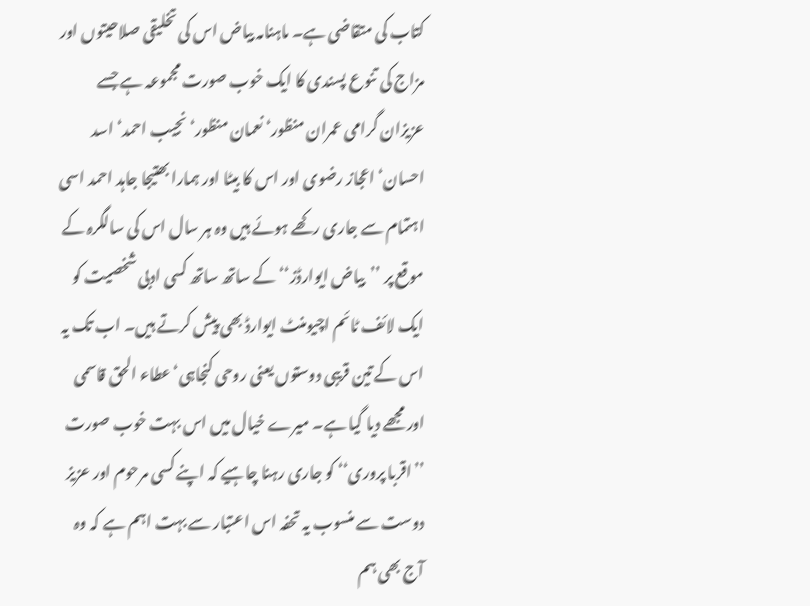کتاب کی متقاضی ہے۔ ماہنامہ بیاض اس کی تخلیقی صلاحیتوں اور مزاج کی تنوع پسندی کا ایک خوب صورت مجموعہ ہے جسے عزیزان گرامی عمران منظور‘ نعمان منظور‘ نجیب احمد‘ اسد احسان‘ اعجاز رضوی اور اس کا بیٹا اور ہمارا بھتیجا جاہد احمد اسی اہتمام سے جاری رکھے ہوئے ہیں وہ ہر سال اس کی سالگرہ کے موقع پر ’’بیاض ایوارڈز‘‘ کے ساتھ ساتھ کسی ادبی شخصیت کو ایک لائف ٹائم اچیومنٹ ایوارڈ بھی پیش کرتے ہیں۔ اب تک یہ اس کے تین قریبی دوستوں یعنی روحی کنجاہی‘ عطاء الحق قاسمی اور مجھے دیا گیا ہے۔ میرے خیال میں اس بہت خوب صورت ’’اقربا پروری‘‘ کو جاری رہنا چاہیے کہ اپنے کسی مرحوم اور عزیز دوست سے منسوب یہ تحفہ اس اعتبار سے بہت اہم ہے کہ وہ آج بھی ہم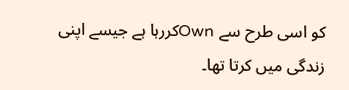کو اسی طرح سے Ownکررہا ہے جیسے اپنی زندگی میں کرتا تھا۔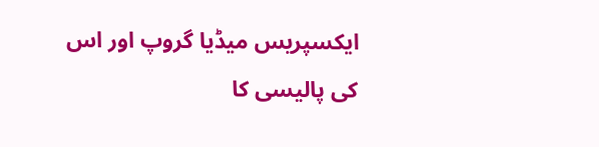ایکسپریس میڈیا گروپ اور اس کی پالیسی کا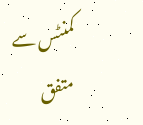کمنٹس سے متفق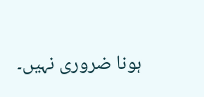ہونا ضروری نہیں۔